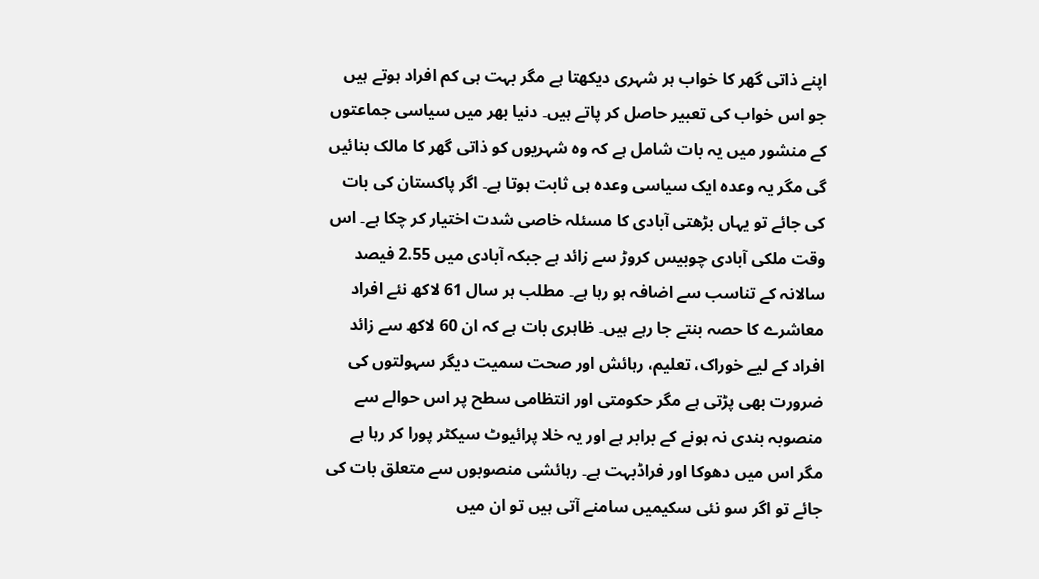اپنے ذاتی گھر کا خواب ہر شہری دیکھتا ہے مگر بہت ہی کم افراد ہوتے ہیں جو اس خواب کی تعبیر حاصل کر پاتے ہیں۔ دنیا بھر میں سیاسی جماعتوں کے منشور میں یہ بات شامل ہے کہ وہ شہریوں کو ذاتی گھر کا مالک بنائیں گی مگر یہ وعدہ ایک سیاسی وعدہ ہی ثابت ہوتا ہے۔ اگر پاکستان کی بات کی جائے تو یہاں بڑھتی آبادی کا مسئلہ خاصی شدت اختیار کر چکا ہے۔ اس وقت ملکی آبادی چوبیس کروڑ سے زائد ہے جبکہ آبادی میں 2.55 فیصد سالانہ کے تناسب سے اضافہ ہو رہا ہے۔ مطلب ہر سال 61 لاکھ نئے افراد معاشرے کا حصہ بنتے جا رہے ہیں۔ ظاہری بات ہے کہ ان 60 لاکھ سے زائد افراد کے لیے خوراک، تعلیم، رہائش اور صحت سمیت دیگر سہولتوں کی ضرورت بھی پڑتی ہے مگر حکومتی اور انتظامی سطح پر اس حوالے سے منصوبہ بندی نہ ہونے کے برابر ہے اور یہ خلا پرائیوٹ سیکٹر پورا کر رہا ہے مگر اس میں دھوکا اور فراڈبہت ہے۔ رہائشی منصوبوں سے متعلق بات کی جائے تو اگر سو نئی سکیمیں سامنے آتی ہیں تو ان میں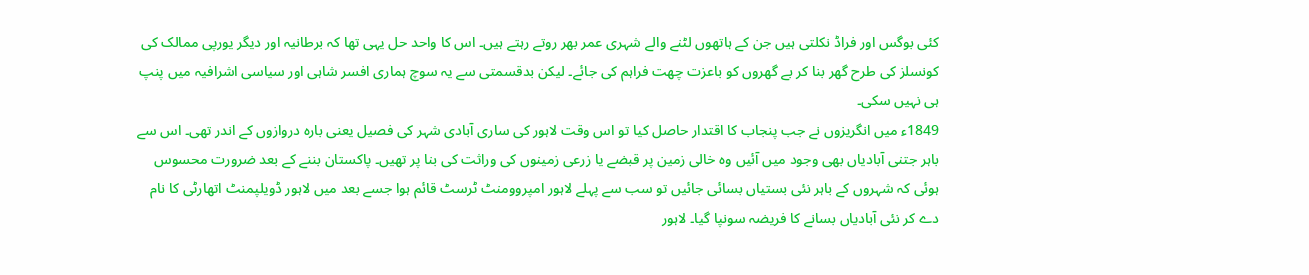کئی بوگس اور فراڈ نکلتی ہیں جن کے ہاتھوں لٹنے والے شہری عمر بھر روتے رہتے ہیں۔ اس کا واحد حل یہی تھا کہ برطانیہ اور دیگر یورپی ممالک کی کونسلز کی طرح گھر بنا کر بے گھروں کو باعزت چھت فراہم کی جائے۔ لیکن بدقسمتی سے یہ سوچ ہماری افسر شاہی اور سیاسی اشرافیہ میں پنپ ہی نہیں سکی۔
1849ء میں انگریزوں نے جب پنجاب کا اقتدار حاصل کیا تو اس وقت لاہور کی ساری آبادی شہر کی فصیل یعنی بارہ دروازوں کے اندر تھی۔ اس سے باہر جتنی آبادیاں بھی وجود میں آئیں وہ خالی زمین پر قبضے یا زرعی زمینوں کی وراثت کی بنا پر تھیں۔ پاکستان بننے کے بعد ضرورت محسوس ہوئی کہ شہروں کے باہر نئی بستیاں بسائی جائیں تو سب سے پہلے لاہور امپروومنٹ ٹرسٹ قائم ہوا جسے بعد میں لاہور ڈویلپمنٹ اتھارٹی کا نام دے کر نئی آبادیاں بسانے کا فریضہ سونپا گیا۔ لاہور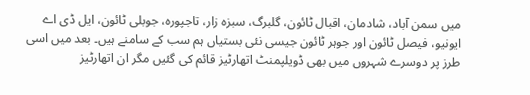میں سمن آباد، شادمان، اقبال ٹائون، گلبرگ، سبزہ زار، تاجپورہ، جوبلی ٹائون، ایل ڈی اے ایونیو، فیصل ٹائون اور جوہر ٹائون جیسی نئی بستیاں ہم سب کے سامنے ہیں۔ بعد میں اسی طرز پر دوسرے شہروں میں بھی ڈویلپمنٹ اتھارٹیز قائم کی گئیں مگر ان اتھارٹیز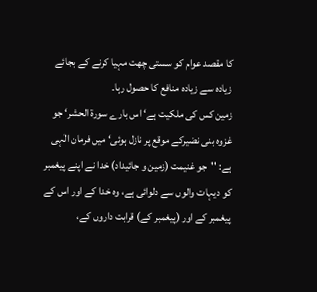کا مقصد عوام کو سستی چھت مہیا کرنے کے بجائے زیادہ سے زیادہ منافع کا حصول رہا۔
زمین کس کی ملکیت ہے‘ اس بارے سورۃ الحشر‘ جو غزوہ بنی نضیرکے موقع پر نازل ہوئی‘ میں فرمان الٰہی ہے: ''جو غنیمت (زمین و جائیداد) خدا نے اپنے پیغمبر کو دیہات والوں سے دلوائی ہے، وہ خدا کے اور اس کے پیغمبر کے اور (پیغمبر کے) قرابت داروں کے،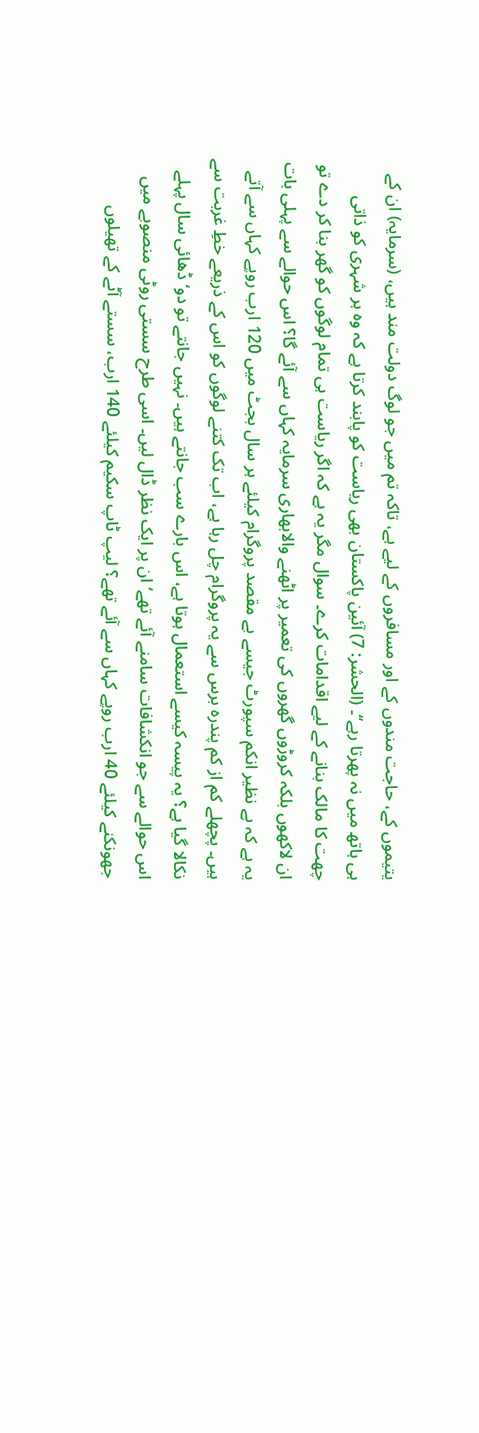یتیموں کے، حاجت مندوں کے اور مسافروں کے لیے ہے، تاکہ تم میں جو لوگ دولت مند ہیں، (سرمایہ) ان کے ہی ہاتھ میں نہ پھرتا رہے‘‘۔ (الحشر: 7) آئین پاکستان بھی ریاست کو پابند کرتا ہے کہ وہ ہر شہری کو ذاتی چھت کا مالک بنانے کے لیے اقدامات کرے۔ سوال مگر یہ ہے کہ اگر ریاست ہی تمام لوگوں کو گھر بنا کر دے تو ان لاکھوں بلکہ کروڑوں گھروں کی تعمیر پر اٹھنے والابھاری سرمایہ کہاں سے آئے گا؟ اس حوالے سے پہلی بات یہ ہے کہ بے نظیر انکم سپورٹ جیسے بے مقصد پروگرام کیلئے ہر سال بجٹ میں 120 ارب روپے کہاں سے آتے ہیں۔ پچھلے کم از کم پندرہ برس سے یہ پروگرام چل رہا ہے، اب تک کتنے لوگوں کو اس کے ذریعے خطِ غربت سے نکالا گیا ہے؟ یہ پیسہ کیسے استعمال ہوتا ہے، اس بارے سب جانتے ہیں۔ نہیں جانتے تو دو‘ ڈھائی سال پہلے اس حوالے سے جو انکشافات سامنے آئے تھے‘ ان پر ایک نظر ڈال لیں۔ اسی طرح سستی روٹی منصوبے میں جھونکنے کیلئے 40 ارب روپے کہاں سے آئے تھے؟ لیپ ٹاپ سکیم کیلئے 140 ارب، سستے آٹے کے تھیلوں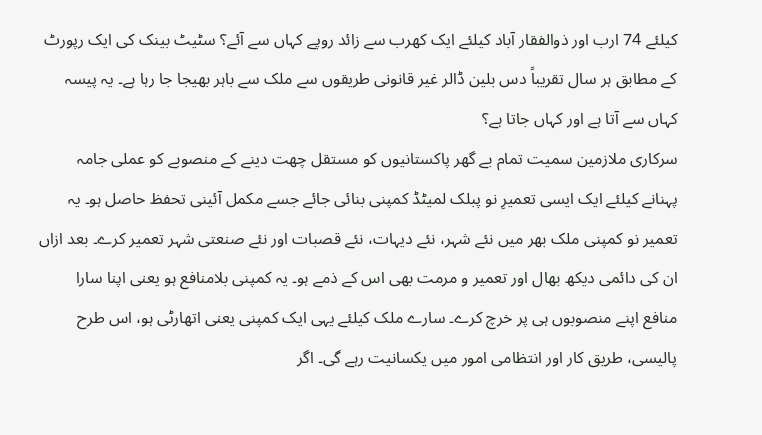کیلئے 74 ارب اور ذوالفقار آباد کیلئے ایک کھرب سے زائد روپے کہاں سے آئے؟ سٹیٹ بینک کی ایک رپورٹ کے مطابق ہر سال تقریباً دس بلین ڈالر غیر قانونی طریقوں سے ملک سے باہر بھیجا جا رہا ہے۔ یہ پیسہ کہاں سے آتا ہے اور کہاں جاتا ہے؟
سرکاری ملازمین سمیت تمام بے گھر پاکستانیوں کو مستقل چھت دینے کے منصوبے کو عملی جامہ پہنانے کیلئے ایک ایسی تعمیرِ نو پبلک لمیٹڈ کمپنی بنائی جائے جسے مکمل آئینی تحفظ حاصل ہو۔ یہ تعمیر نو کمپنی ملک بھر میں نئے شہر، نئے دیہات، نئے قصبات اور نئے صنعتی شہر تعمیر کرے۔ بعد ازاں ان کی دائمی دیکھ بھال اور تعمیر و مرمت بھی اس کے ذمے ہو۔ یہ کمپنی بلامنافع ہو یعنی اپنا سارا منافع اپنے منصوبوں ہی پر خرچ کرے۔ سارے ملک کیلئے یہی ایک کمپنی یعنی اتھارٹی ہو، اس طرح پالیسی، طریق کار اور انتظامی امور میں یکسانیت رہے گی۔ اگر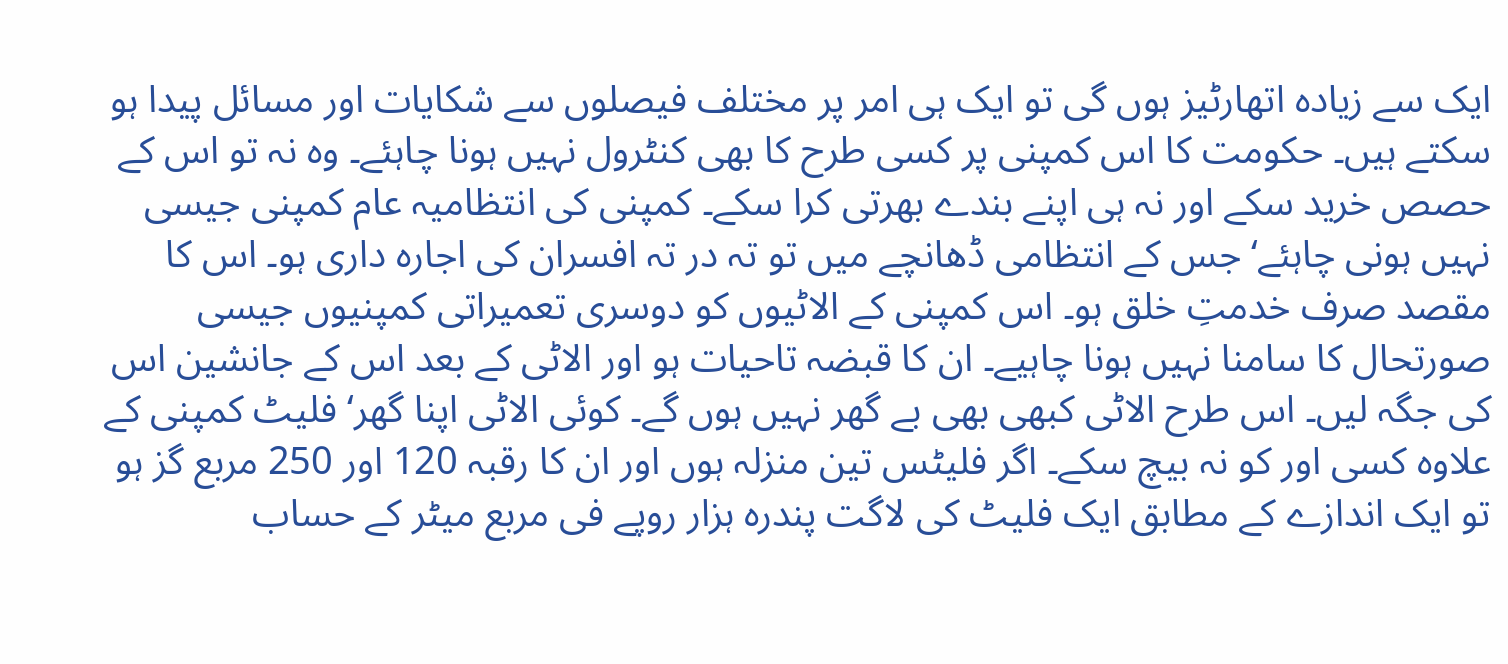ایک سے زیادہ اتھارٹیز ہوں گی تو ایک ہی امر پر مختلف فیصلوں سے شکایات اور مسائل پیدا ہو سکتے ہیں۔ حکومت کا اس کمپنی پر کسی طرح کا بھی کنٹرول نہیں ہونا چاہئے۔ وہ نہ تو اس کے حصص خرید سکے اور نہ ہی اپنے بندے بھرتی کرا سکے۔ کمپنی کی انتظامیہ عام کمپنی جیسی نہیں ہونی چاہئے‘ جس کے انتظامی ڈھانچے میں تو تہ در تہ افسران کی اجارہ داری ہو۔ اس کا مقصد صرف خدمتِ خلق ہو۔ اس کمپنی کے الاٹیوں کو دوسری تعمیراتی کمپنیوں جیسی صورتحال کا سامنا نہیں ہونا چاہیے۔ ان کا قبضہ تاحیات ہو اور الاٹی کے بعد اس کے جانشین اس کی جگہ لیں۔ اس طرح الاٹی کبھی بھی بے گھر نہیں ہوں گے۔ کوئی الاٹی اپنا گھر‘ فلیٹ کمپنی کے علاوہ کسی اور کو نہ بیچ سکے۔ اگر فلیٹس تین منزلہ ہوں اور ان کا رقبہ 120 اور 250 مربع گز ہو تو ایک اندازے کے مطابق ایک فلیٹ کی لاگت پندرہ ہزار روپے فی مربع میٹر کے حساب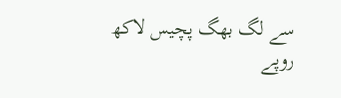سے لگ بھگ پچیس لاکھ روپے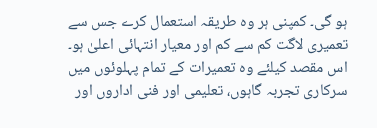ہو گی۔ کمپنی ہر وہ طریقہ استعمال کرے جس سے تعمیری لاگت کم سے کم اور معیار انتہائی اعلیٰ ہو۔ اس مقصد کیلئے وہ تعمیرات کے تمام پہلوئوں میں سرکاری تجربہ گاہوں، تعلیمی اور فنی اداروں اور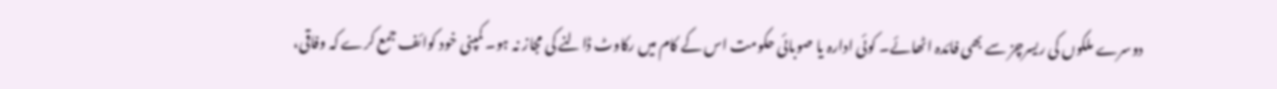دوسرے ملکوں کی ریسرچز سے بھی فائدہ اٹھائے۔ کوئی ادارہ یا صوبائی حکومت اس کے کام میں رکاوٹ ڈالنے کی مجاز نہ ہو۔ کمپنی خود کوائف جمع کرے کہ وفاقی،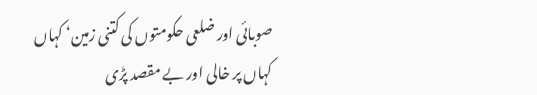صوبائی اور ضلعی حکومتوں کی کتنی زمین‘ کہاں کہاں پر خالی اور بے مقصد پڑی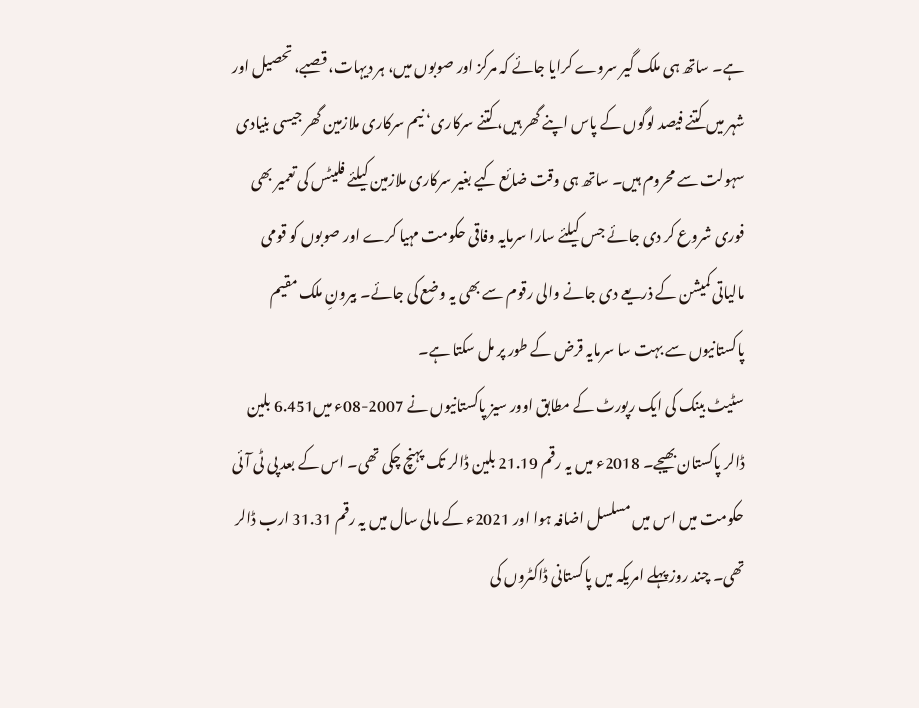ہے۔ ساتھ ہی ملک گیر سروے کرایا جائے کہ مرکز اور صوبوں میں، ہر دیہات، قصبے، تحصیل اور شہر میں کتنے فیصد لوگوں کے پاس اپنے گھر ہیں، کتنے سرکاری‘ نیم سرکاری ملازمین گھر جیسی بنیادی سہولت سے محروم ہیں۔ ساتھ ہی وقت ضائع کیے بغیر سرکاری ملازمین کیلئے فلیٹس کی تعمیر بھی فوری شروع کر دی جائے جس کیلئے سارا سرمایہ وفاقی حکومت مہیا کرے اور صوبوں کو قومی مالیاتی کمیشن کے ذریعے دی جانے والی رقوم سے بھی یہ وضع کی جائے۔ بیرونِ ملک مقیم پاکستانیوں سے بہت سا سرمایہ قرض کے طور پر مل سکتا ہے۔
سٹیٹ بینک کی ایک رپورٹ کے مطابق اوور سیز پاکستانیوں نے 2007-08ء میں6.451 بلین ڈالر پاکستان بھیجے۔ 2018ء میں یہ رقم 21.19 بلین ڈالر تک پہنچ چکی تھی۔ اس کے بعد پی ٹی آئی حکومت میں اس میں مسلسل اضافہ ہوا اور 2021ء کے مالی سال میں یہ رقم 31.31 ارب ڈالر تھی۔ چند روز پہلے امریکہ میں پاکستانی ڈاکٹروں کی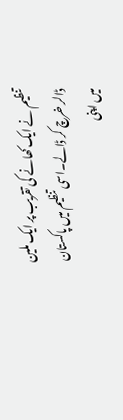تنظیم نے ایک کھانے کی تقریب پر ایک ملین ڈالر خرچ کر ڈالے۔اسی تنظیم میں پاکستان میں اپنی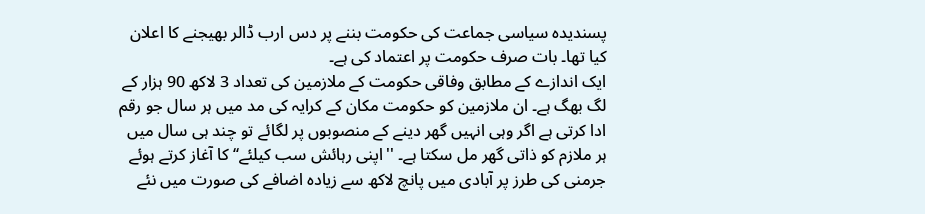پسندیدہ سیاسی جماعت کی حکومت بننے پر دس ارب ڈالر بھیجنے کا اعلان کیا تھا۔ بات صرف حکومت پر اعتماد کی ہے۔
ایک اندازے کے مطابق وفاقی حکومت کے ملازمین کی تعداد 3 لاکھ 90 ہزار کے لگ بھگ ہے۔ ان ملازمین کو حکومت مکان کے کرایہ کی مد میں ہر سال جو رقم ادا کرتی ہے اگر وہی انہیں گھر دینے کے منصوبوں پر لگائے تو چند ہی سال میں ہر ملازم کو ذاتی گھر مل سکتا ہے۔ ''اپنی رہائش سب کیلئے‘‘ کا آغاز کرتے ہوئے جرمنی کی طرز پر آبادی میں پانچ لاکھ سے زیادہ اضافے کی صورت میں نئے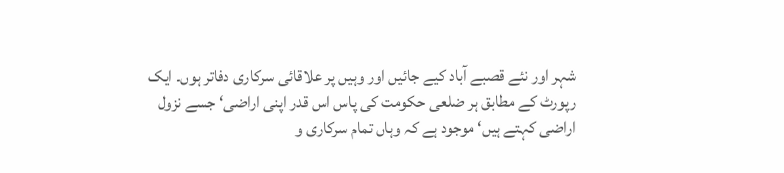شہر اور نئے قصبے آباد کیے جائیں اور وہیں پر علاقائی سرکاری دفاتر ہوں۔ ایک رپورٹ کے مطابق ہر ضلعی حکومت کی پاس اس قدر اپنی اراضی‘ جسے نزول اراضی کہتے ہیں‘ موجود ہے کہ وہاں تمام سرکاری و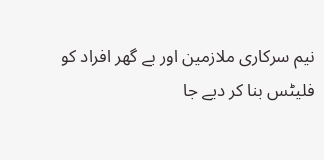نیم سرکاری ملازمین اور بے گھر افراد کو فلیٹس بنا کر دیے جا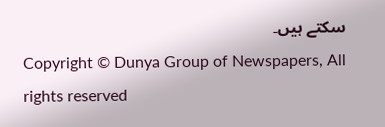سکتے ہیں۔
Copyright © Dunya Group of Newspapers, All rights reserved